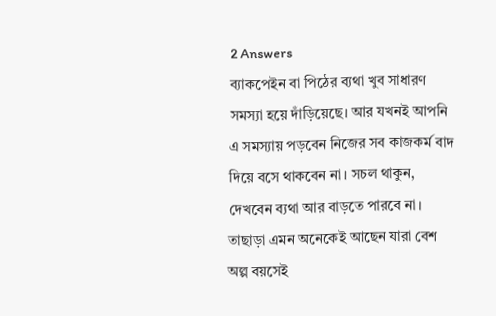2 Answers
ব্যাকপেইন বা পিঠের ব্যথা খুব সাধারণ সমস্যা হয়ে দাঁড়িয়েছে। আর যখনই আপনি এ সমস্যায় পড়বেন নিজের সব কাজকর্ম বাদ দিয়ে বসে থাকবেন না। সচল থাকুন, দেখবেন ব্যথা আর বাড়তে পারবে না। তাছাড়া এমন অনেকেই আছেন যারা বেশ অল্প বয়সেই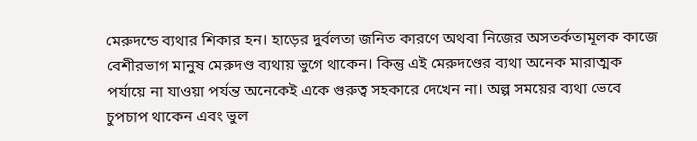মেরুদন্ডে ব্যথার শিকার হন। হাড়ের দুর্বলতা জনিত কারণে অথবা নিজের অসতর্কতামূলক কাজে বেশীরভাগ মানুষ মেরুদণ্ড ব্যথায় ভুগে থাকেন। কিন্তু এই মেরুদণ্ডের ব্যথা অনেক মারাত্মক পর্যায়ে না যাওয়া পর্যন্ত অনেকেই একে গুরুত্ব সহকারে দেখেন না। অল্প সময়ের ব্যথা ভেবে চুপচাপ থাকেন এবং ভুল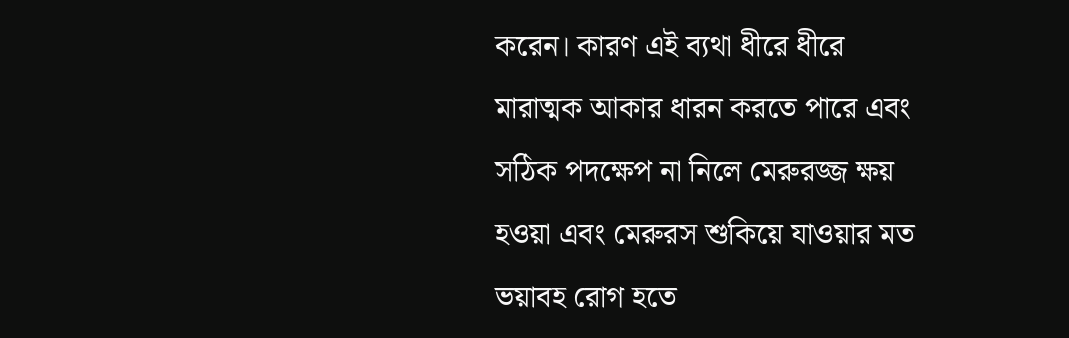করেন। কারণ এই ব্যথা ধীরে ধীরে মারাত্মক আকার ধারন করতে পারে এবং সঠিক পদক্ষেপ না নিলে মেরুরজ্জ ক্ষয় হওয়া এবং মেরুরস শুকিয়ে যাওয়ার মত ভয়াবহ রোগ হতে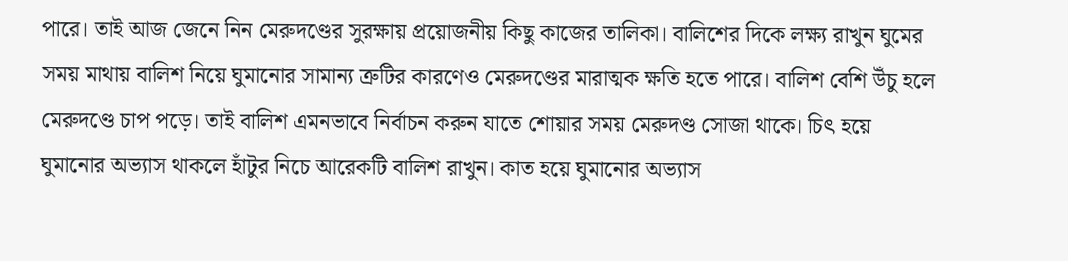পারে। তাই আজ জেনে নিন মেরুদণ্ডের সুরক্ষায় প্রয়োজনীয় কিছু কাজের তালিকা। বালিশের দিকে লক্ষ্য রাখুন ঘুমের সময় মাথায় বালিশ নিয়ে ঘুমানোর সামান্য ত্রুটির কারণেও মেরুদণ্ডের মারাত্মক ক্ষতি হতে পারে। বালিশ বেশি উঁচু হলে মেরুদণ্ডে চাপ পড়ে। তাই বালিশ এমনভাবে নির্বাচন করুন যাতে শোয়ার সময় মেরুদণ্ড সোজা থাকে। চিৎ হয়ে ঘুমানোর অভ্যাস থাকলে হাঁটুর নিচে আরেকটি বালিশ রাখুন। কাত হয়ে ঘুমানোর অভ্যাস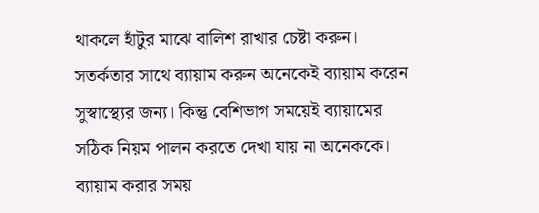থাকলে হাঁটুর মাঝে বালিশ রাখার চেষ্টা করুন। সতর্কতার সাথে ব্যায়াম করুন অনেকেই ব্যায়াম করেন সুস্বাস্থ্যের জন্য। কিন্তু বেশিভাগ সময়েই ব্যায়ামের সঠিক নিয়ম পালন করতে দেখা যায় না অনেককে। ব্যায়াম করার সময়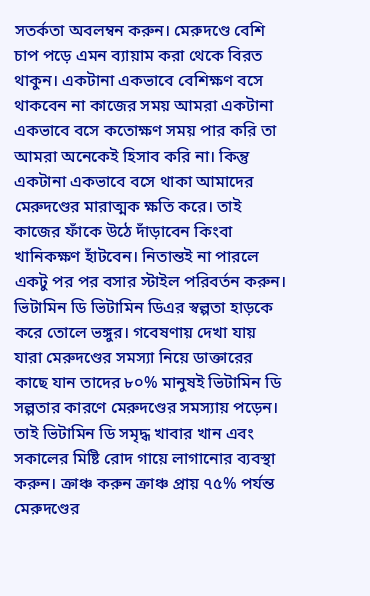সতর্কতা অবলম্বন করুন। মেরুদণ্ডে বেশি চাপ পড়ে এমন ব্যায়াম করা থেকে বিরত থাকুন। একটানা একভাবে বেশিক্ষণ বসে থাকবেন না কাজের সময় আমরা একটানা একভাবে বসে কতোক্ষণ সময় পার করি তা আমরা অনেকেই হিসাব করি না। কিন্তু একটানা একভাবে বসে থাকা আমাদের মেরুদণ্ডের মারাত্মক ক্ষতি করে। তাই কাজের ফাঁকে উঠে দাঁড়াবেন কিংবা খানিকক্ষণ হাঁটবেন। নিতান্তই না পারলে একটু পর পর বসার স্টাইল পরিবর্তন করুন। ভিটামিন ডি ভিটামিন ডিএর স্বল্পতা হাড়কে করে তোলে ভঙ্গুর। গবেষণায় দেখা যায় যারা মেরুদণ্ডের সমস্যা নিয়ে ডাক্তারের কাছে যান তাদের ৮০% মানুষই ভিটামিন ডি সল্পতার কারণে মেরুদণ্ডের সমস্যায় পড়েন। তাই ভিটামিন ডি সমৃদ্ধ খাবার খান এবং সকালের মিষ্টি রোদ গায়ে লাগানোর ব্যবস্থা করুন। ক্রাঞ্চ করুন ক্রাঞ্চ প্রায় ৭৫% পর্যন্ত মেরুদণ্ডের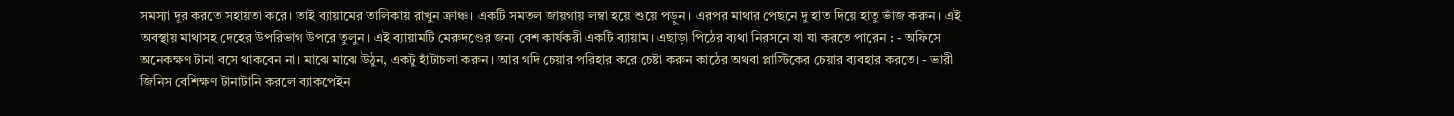সমস্যা দূর করতে সহায়তা করে। তাই ব্যায়ামের তালিকায় রাখুন ক্রাঞ্চ। একটি সমতল জায়গায় লম্বা হয়ে শুয়ে পড়ুন। এরপর মাথার পেছনে দু হাত দিয়ে হাতু ভাঁজ করুন। এই অবস্থায় মাথাসহ দেহের উপরিভাগ উপরে তুলুন। এই ব্যায়ামটি মেরুদণ্ডের জন্য বেশ কার্যকরী একটি ব্যায়াম। এছাড়া পিঠের ব্যথা নিরসনে যা যা করতে পারেন : - অফিসে অনেকক্ষণ টানা বসে থাকবেন না। মাঝে মাঝে উঠুন, একটু হাঁটাচলা করুন। আর গদি চেয়ার পরিহার করে চেষ্টা করুন কাঠের অথবা প্লাস্টিকের চেয়ার ব্যবহার করতে। - ভারী জিনিস বেশিক্ষণ টানাটানি করলে ব্যাকপেইন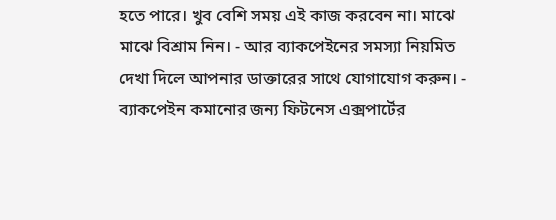হতে পারে। খুব বেশি সময় এই কাজ করবেন না। মাঝে মাঝে বিশ্রাম নিন। - আর ব্যাকপেইনের সমস্যা নিয়মিত দেখা দিলে আপনার ডাক্তারের সাথে যোগাযোগ করুন। - ব্যাকপেইন কমানোর জন্য ফিটনেস এক্সপার্টের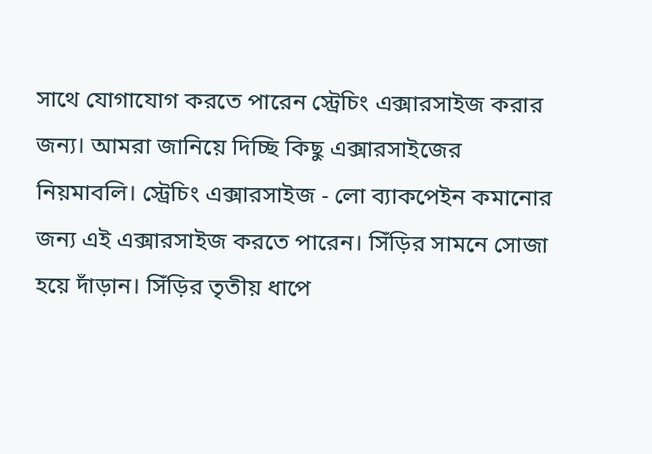সাথে যোগাযোগ করতে পারেন স্ট্রেচিং এক্সারসাইজ করার জন্য। আমরা জানিয়ে দিচ্ছি কিছু এক্সারসাইজের নিয়মাবলি। স্ট্রেচিং এক্সারসাইজ - লো ব্যাকপেইন কমানোর জন্য এই এক্সারসাইজ করতে পারেন। সিঁড়ির সামনে সোজা হয়ে দাঁড়ান। সিঁড়ির তৃতীয় ধাপে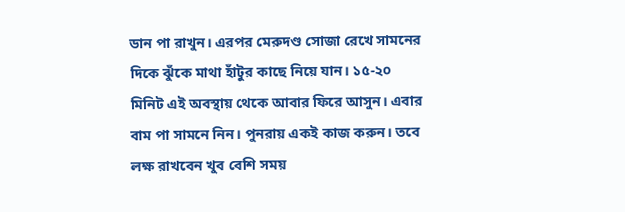ডান পা রাখুন। এরপর মেরুদণ্ড সোজা রেখে সামনের দিকে ঝুঁকে মাথা হাঁটুর কাছে নিয়ে যান। ১৫-২০ মিনিট এই অবস্থায় থেকে আবার ফিরে আসুন। এবার বাম পা সামনে নিন। পুনরায় একই কাজ করুন। তবে লক্ষ রাখবেন খুব বেশি সময়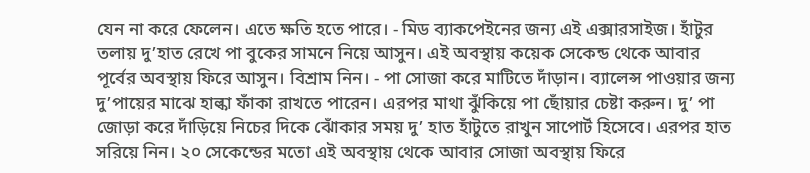যেন না করে ফেলেন। এতে ক্ষতি হতে পারে। - মিড ব্যাকপেইনের জন্য এই এক্সারসাইজ। হাঁটুর তলায় দু’হাত রেখে পা বুকের সামনে নিয়ে আসুন। এই অবস্থায় কয়েক সেকেন্ড থেকে আবার পূর্বের অবস্থায় ফিরে আসুন। বিশ্রাম নিন। - পা সোজা করে মাটিতে দাঁড়ান। ব্যালেন্স পাওয়ার জন্য দু’পায়ের মাঝে হাল্কা ফাঁকা রাখতে পারেন। এরপর মাথা ঝুঁকিয়ে পা ছোঁয়ার চেষ্টা করুন। দু’ পা জোড়া করে দাঁড়িয়ে নিচের দিকে ঝোঁকার সময় দু’ হাত হাঁটুতে রাখুন সাপোর্ট হিসেবে। এরপর হাত সরিয়ে নিন। ২০ সেকেন্ডের মতো এই অবস্থায় থেকে আবার সোজা অবস্থায় ফিরে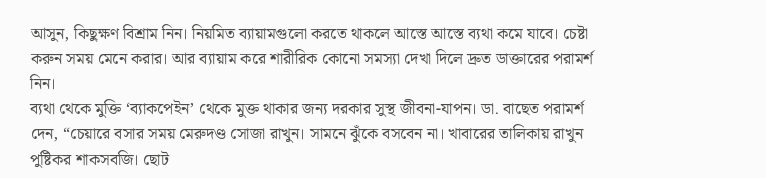আসুন, কিছুক্ষণ বিশ্রাম নিন। নিয়মিত ব্যায়ামগুলো করতে থাকলে আস্তে আস্তে ব্যথা কমে যাবে। চেষ্টা করুন সময় মেনে করার। আর ব্যায়াম করে শারীরিক কোনো সমস্যা দেখা দিলে দ্রুত ডাক্তারের পরামর্শ নিন।
ব্যথা থেকে মুক্তি ‘ব্যাকপেইন’ থেকে মুক্ত থাকার জন্য দরকার সুস্থ জীবনা-যাপন। ডা. বাছেত পরামর্শ দেন, “চেয়ারে বসার সময় মেরুদণ্ড সোজা রাখুন। সামনে ঝুঁকে বসবেন না। খাবারের তালিকায় রাখুন পুষ্টিকর শাকসবজি। ছোট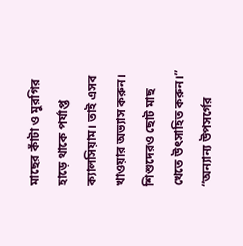মাছের কাঁটা ও মুরগির হাড়ে থাকে পর্যাপ্ত ক্যালসিয়াম। তাই এসব খাওয়ার অভ্যাস করুন। শিশুদেরও ছোট মাছ খেতে উৎসাহিত করুন।” “অন্যান্য উপসর্গের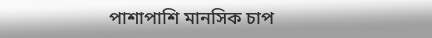পাশাপাশি মানসিক চাপ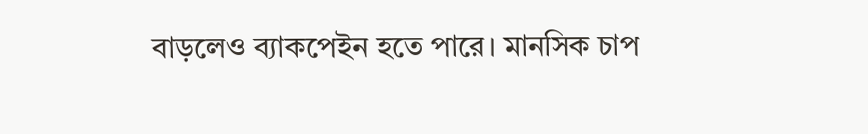বাড়লেও ব্যাকপেইন হতে পারে। মানসিক চাপ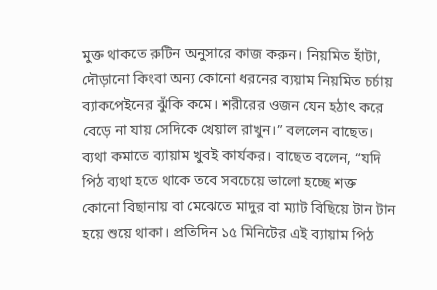মুক্ত থাকতে রুটিন অনুসারে কাজ করুন। নিয়মিত হাঁটা, দৌড়ানো কিংবা অন্য কোনো ধরনের ব্যয়াম নিয়মিত চর্চায় ব্যাকপেইনের ঝুঁকি কমে। শরীরের ওজন যেন হঠাৎ করে বেড়ে না যায় সেদিকে খেয়াল রাখুন।” বললেন বাছেত। ব্যথা কমাতে ব্যায়াম খুবই কার্যকর। বাছেত বলেন, “যদি পিঠ ব্যথা হতে থাকে তবে সবচেয়ে ভালো হচ্ছে শক্ত কোনো বিছানায় বা মেঝেতে মাদুর বা ম্যাট বিছিয়ে টান টান হয়ে শুয়ে থাকা। প্রতিদিন ১৫ মিনিটের এই ব্যায়াম পিঠ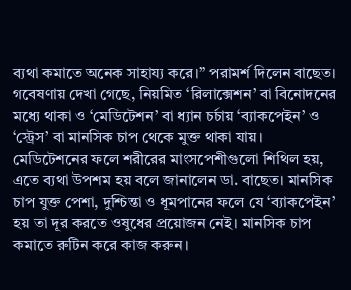ব্যথা কমাতে অনেক সাহায্য করে।” পরামর্শ দিলেন বাছেত। গবেষণায় দেখা গেছে, নিয়মিত ‘রিলাক্সেশন’ বা বিনোদনের মধ্যে থাকা ও ‘মেডিটেশন’ বা ধ্যান চর্চায় ‘ব্যাকপেইন’ ও ‘স্ট্রেস’ বা মানসিক চাপ থেকে মুক্ত থাকা যায়। মেডিটেশনের ফলে শরীরের মাংসপেশীগুলো শিথিল হয়, এতে ব্যথা উপশম হয় বলে জানালেন ডা. বাছেত। মানসিক চাপ যুক্ত পেশা, দুশ্চিন্তা ও ধূমপানের ফলে যে ‘ব্যাকপেইন’ হয় তা দূর করতে ওষুধের প্রয়োজন নেই। মানসিক চাপ কমাতে রুটিন করে কাজ করুন।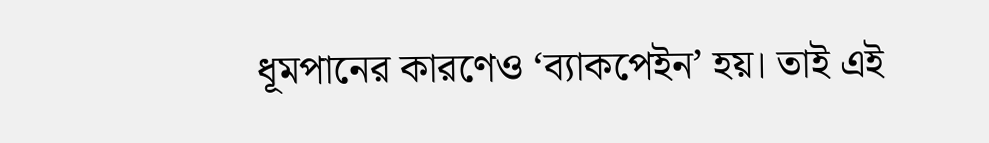ধূমপানের কারণেও ‘ব্যাকপেইন’ হয়। তাই এই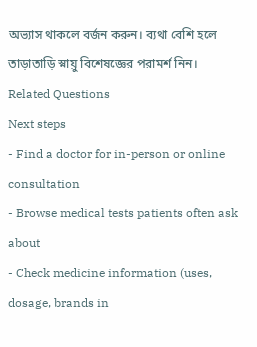অভ্যাস থাকলে বর্জন করুন। ব্যথা বেশি হলে তাড়াতাড়ি স্নায়ু বিশেষজ্ঞের পরামর্শ নিন।
Related Questions
Next steps
- Find a doctor for in-person or online consultation
- Browse medical tests patients often ask about
- Check medicine information (uses, dosage, brands in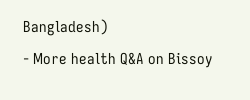Bangladesh)
- More health Q&A on Bissoy